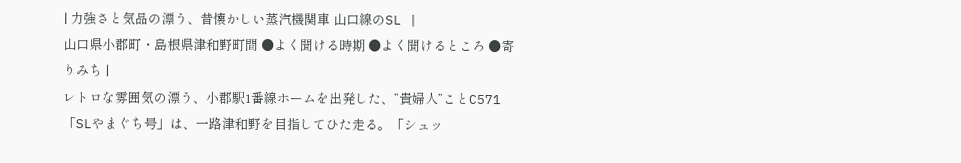| 力強さと気品の漂う、昔懐かしい蒸汽機関車 山口線のSL |
山口県小郡町・島根県津和野町間 ●よく聞ける時期 ●よく聞けるところ ●寄りみち |
レトロな雰囲気の漂う、小郡駅1番線ホームを出発した、”貴婦人”ことC571「SLやまぐち号」は、一路津和野を目指してひた走る。「シュッ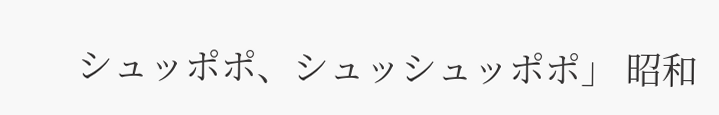シュッポポ、シュッシュッポポ」 昭和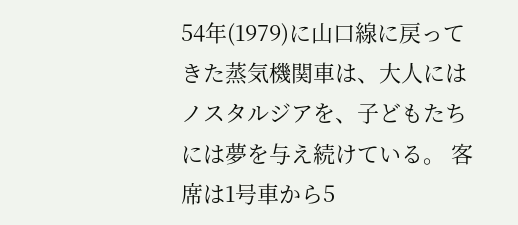54年(1979)に山口線に戻ってきた蒸気機関車は、大人にはノスタルジアを、子どもたちには夢を与え続けている。 客席は1号車から5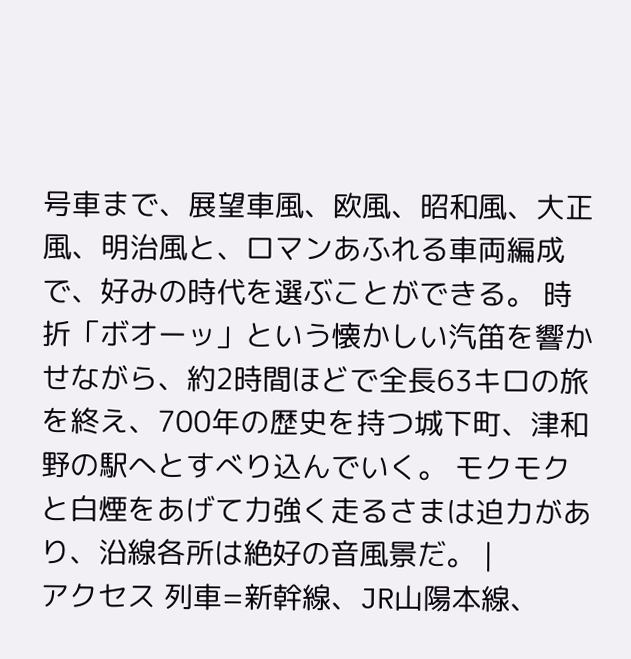号車まで、展望車風、欧風、昭和風、大正風、明治風と、ロマンあふれる車両編成で、好みの時代を選ぶことができる。 時折「ボオーッ」という懐かしい汽笛を響かせながら、約2時間ほどで全長63キロの旅を終え、700年の歴史を持つ城下町、津和野の駅へとすべり込んでいく。 モクモクと白煙をあげて力強く走るさまは迫力があり、沿線各所は絶好の音風景だ。 |
アクセス 列車=新幹線、JR山陽本線、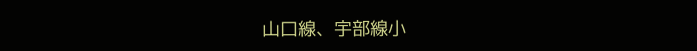山口線、宇部線小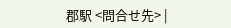郡駅 <問合せ先> |